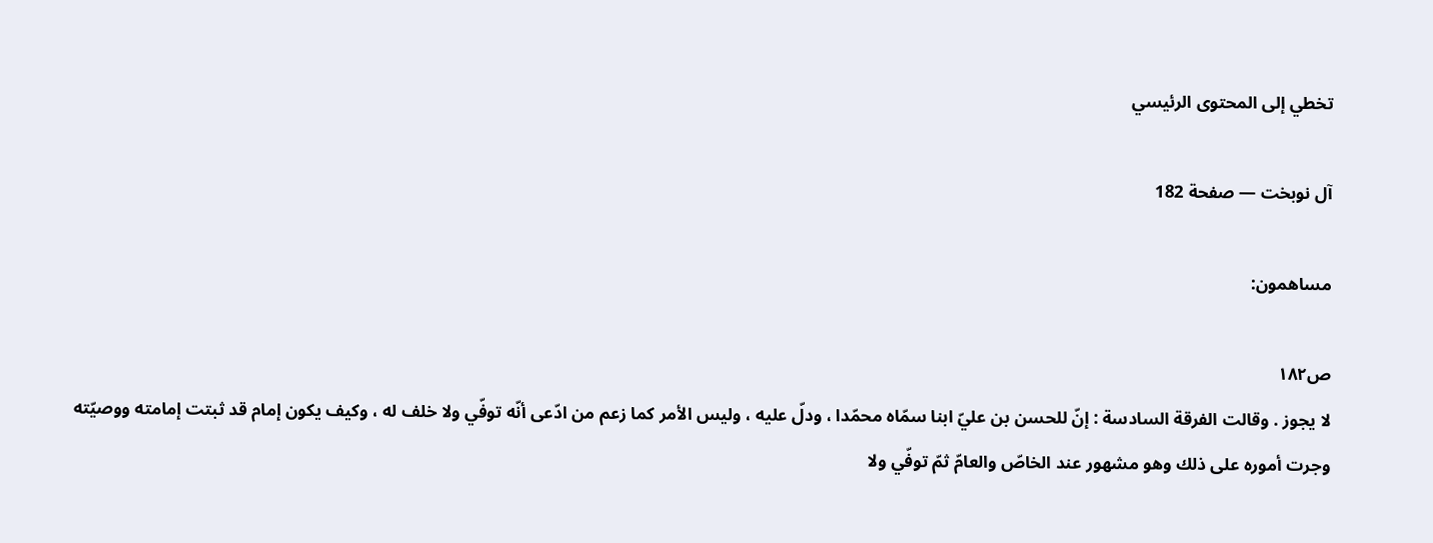تخطي إلى المحتوى الرئيسي

آل نوبخت — صفحة 182

مساهمون:

ص١٨٢
لا يجوز . وقالت الفرقة السادسة : إنّ للحسن بن عليّ ابنا سمّاه محمّدا ، ودلّ عليه ، وليس الأمر كما زعم من ادّعى أنّه توفّي ولا خلف له ، وكيف يكون إمام قد ثبتت إمامته ووصيّته وجرت أموره على ذلك وهو مشهور عند الخاصّ والعامّ ثمّ توفّي ولا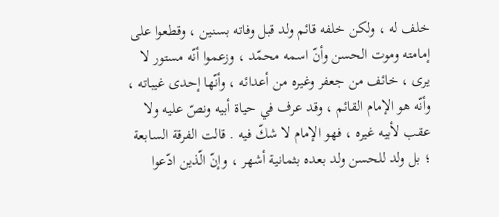خلف له ، ولكن خلفه قائم ولد قبل وفاته بسنين ، وقطعوا على إمامته وموت الحسن وأنّ اسمه محمّد ، وزعموا أنّه مستور لا يرى ، خائف من جعفر وغيره من أعدائه ، وأنّها إحدى غيباته ، وأنّه هو الإمام القائم ، وقد عرف في حياة أبيه ونصّ عليه ولا عقب لأبيه غيره ، فهو الإمام لا شكّ فيه . قالت الفرقة السابعة ؛ بل ولد للحسن ولد بعده بثمانية أشهر ، وإنّ الّذين ادّعوا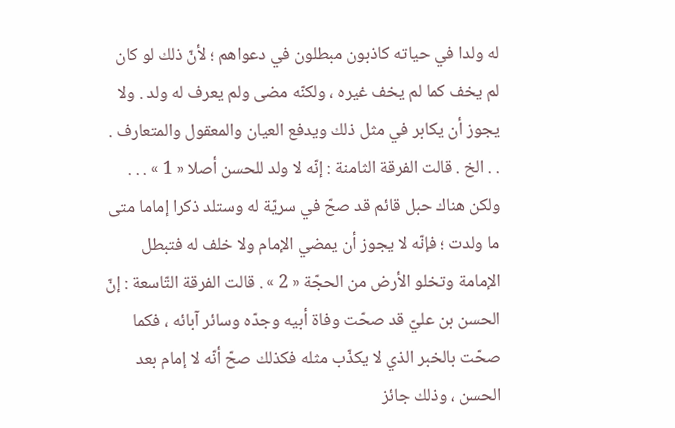له ولدا في حياته كاذبون مبطلون في دعواهم ؛ لأنّ ذلك لو كان لم يخف كما لم يخف غيره ، ولكنّه مضى ولم يعرف له ولد . ولا يجوز أن يكابر في مثل ذلك ويدفع العيان والمعقول والمتعارف . . . الخ . قالت الفرقة الثامنة : إنّه لا ولد للحسن أصلا « 1 » . . . ولكن هناك حبل قائم قد صحّ في سريّة له وستلد ذكرا إماما متى ما ولدت ؛ فإنّه لا يجوز أن يمضي الإمام ولا خلف له فتبطل الإمامة وتخلو الأرض من الحجّة « 2 » . قالت الفرقة التّاسعة : إنّ الحسن بن عليّ قد صحّت وفاة أبيه وجدّه وسائر آبائه ، فكما صحّت بالخبر الذي لا يكذّب مثله فكذلك صحّ أنّه لا إمام بعد الحسن ، وذلك جائز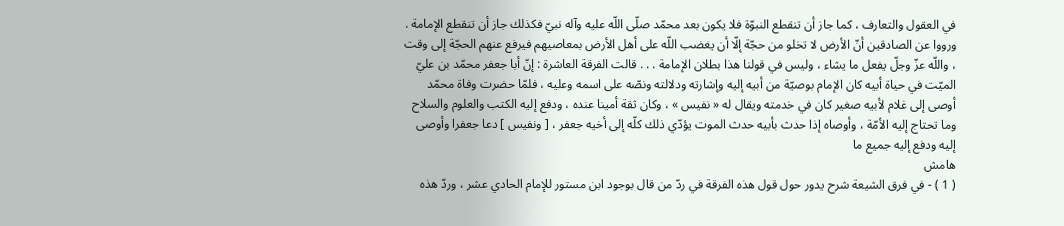في العقول والتعارف ، كما جاز أن تنقطع النبوّة فلا يكون بعد محمّد صلّى اللّه عليه وآله نبيّ فكذلك جاز أن تنقطع الإمامة . ورووا عن الصادقين أنّ الأرض لا تخلو من حجّة إلّا أن يغضب اللّه على أهل الأرض بمعاصيهم فيرفع عنهم الحجّة إلى وقت ، واللّه عزّ وجلّ يفعل ما يشاء ، وليس في قولنا هذا بطلان الإمامة . . . قالت الفرقة العاشرة : إنّ أبا جعفر محمّد بن عليّ الميّت في حياة أبيه كان الإمام بوصيّة من أبيه إليه وإشارته ودلالته ونصّه على اسمه وعليه ، فلمّا حضرت وفاة محمّد أوصى إلى غلام لأبيه صغير كان في خدمته ويقال له « نفيس » ، وكان ثقة أمينا عنده ، ودفع إليه الكتب والعلوم والسلاح وما تحتاج إليه الأمّة ، وأوصاه إذا حدث بأبيه حدث الموت يؤدّي ذلك كلّه إلى أخيه جعفر ، [ ونفيس ] دعا جعفرا وأوصى إليه ودفع إليه جميع ما
هامش
( 1 ) - في فرق الشيعة شرح يدور حول قول هذه الفرقة في ردّ من قال بوجود ابن مستور للإمام الحادي عشر ، وردّ هذه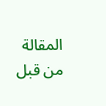المقالة من قبل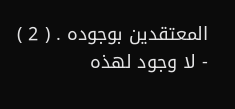المعتقدين بوجوده . ( 2 ) - لا وجود لهذه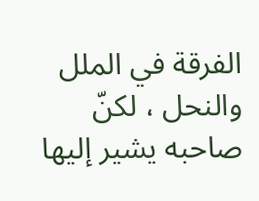الفرقة في الملل والنحل ، لكنّ صاحبه يشير إليها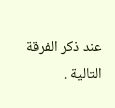عند ذكر الفرقة التالية .